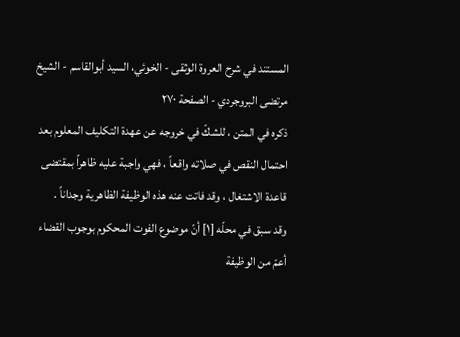المستند في شرح العروة الوثقى - الخوئي، السيد أبوالقاسم - الشيخ مرتضى البروجردي - الصفحة ٢٧٠
ذكره في المتن ، للشكّ في خروجه عن عهدة التكليف المعلوم بعد احتمال النقص في صلاته واقعاً ، فهي واجبة عليه ظاهراً بمقتضى قاعدة الاشتغال ، وقد فاتت عنه هذه الوظيفة الظاهرية وجداناً .
وقد سبق في محلّه [١] أنّ موضوع الفوت المحكوم بوجوب القضاء أعمّ من الوظيفة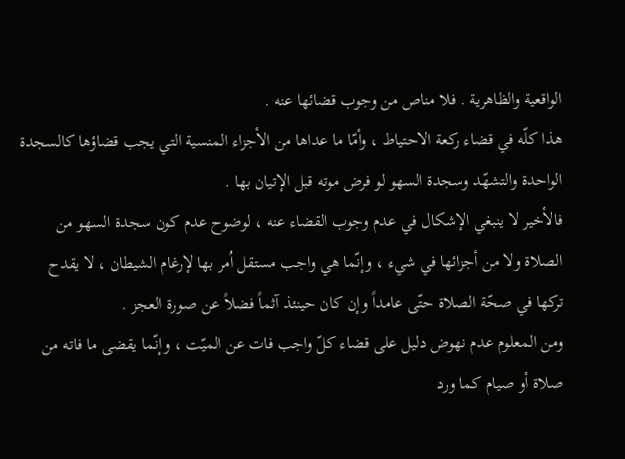الواقعية والظاهرية . فلا مناص من وجوب قضائها عنه .
هذا كلّه في قضاء ركعة الاحتياط ، وأمّا ما عداها من الأجزاء المنسية التي يجب قضاؤها كالسجدة الواحدة والتشهّد وسجدة السهو لو فرض موته قبل الإتيان بها .
فالأخير لا ينبغي الإشكال في عدم وجوب القضاء عنه ، لوضوح عدم كون سجدة السهو من الصلاة ولا من أجزائها في شيء ، وإنّما هي واجب مستقل اُمر بها لإرغام الشيطان ، لا يقدح تركها في صحّة الصلاة حتّى عامداً وإن كان حينئذ آثماً فضلاً عن صورة العجز .
ومن المعلوم عدم نهوض دليل على قضاء كلّ واجب فات عن الميّت ، وإنّما يقضى ما فاته من صلاة أو صيام كما ورد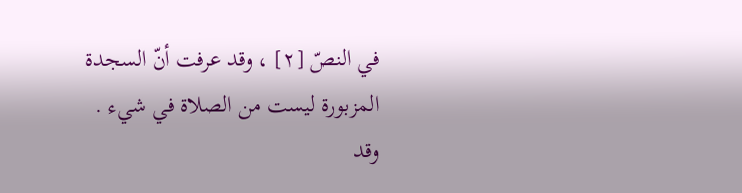في النصّ [٢] ، وقد عرفت أنّ السجدة المزبورة ليست من الصلاة في شيء . وقد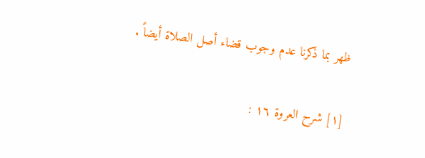ظهر بما ذكرنا عدم وجوب قضاء أصل الصلاة أيضاً .

[١] شرح العروة ١٦ :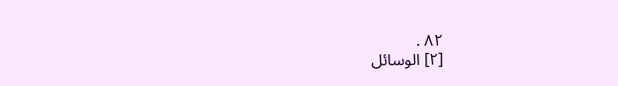٨٢ .
[٢] الوسائل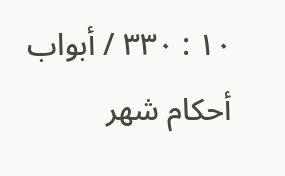١٠ : ٣٣٠ / أبواب أحكام شهر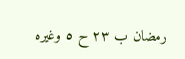رمضان ب ٢٣ ح ٥ وغيره